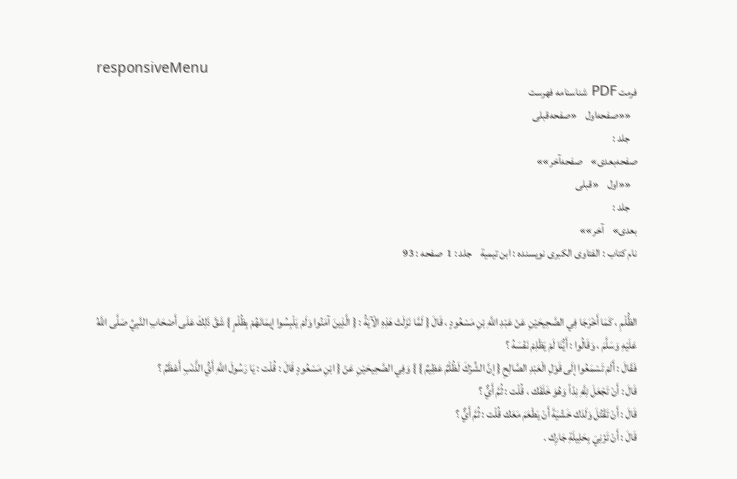responsiveMenu
فرمت PDF شناسنامه فهرست
   ««صفحه‌اول    «صفحه‌قبلی
   جلد :
صفحه‌بعدی»    صفحه‌آخر»»
   ««اول    «قبلی
   جلد :
بعدی»    آخر»»
نام کتاب : الفتاوى الكبرى نویسنده : ابن تيمية    جلد : 1  صفحه : 93


الظُّلْمِ ، كَمَا أَخْرَجَا فِي الصَّحِيحَيْنِ عَنْ عَبْدِ اللَّهِ بْنِ مَسْعُودٍ ، قَالَ { لَمَّا نَزَلَتْ هَذِهِ الْآيَةُ : { الَّذِينَ آمَنُوا وَلَمْ يَلْبِسُوا إيمَانَهُمْ بِظُلْمٍ } شَقَّ ذَلِكَ عَلَى أَصْحَابِ النَّبِيِّ صَلَّى اللَّهُ عَلَيْهِ وَسَلَّمَ ، وَقَالُوا : أَيُّنَا لَمْ يَظْلِمْ نَفْسَهُ ؟
فَقَالَ : أَلَمْ تَسْمَعُوا إلَى قَوْلِ الْعَبْدِ الصَّالِحِ { إنَّ الشِّرْكَ لَظُلْمٌ عَظِيمٌ } } وَفِي الصَّحِيحَيْنِ عَنْ { ابْنِ مَسْعُودٍ قَالَ : قُلْت : يَا رَسُولَ اللَّهِ أَيُّ الذَّنْبِ أَعْظَمُ ؟
قَالَ : أَنْ تَجْعَلَ لِلَّهِ نِدّاً وَهُوَ خَلَقَك ، قُلْت : ثُمَّ أَيٌّ ؟
قَالَ : أَنْ تَقْتُلَ وَلَدَك خَشْيَةَ أَنْ يَطْعَمَ مَعَك قُلْت : ثُمَّ أَيٌّ ؟
قَالَ : أَنْ تَزْنِيَ بِحَلِيلَةِ جَارِك .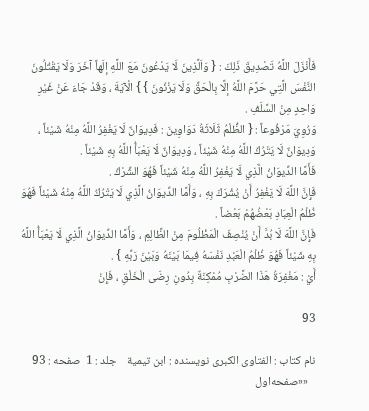فَأَنْزَلَ اللَّهُ تَصْدِيقَ ذَلِكَ : { وَاَلَّذِينَ لَا يَدْعُونَ مَعَ اللَّهِ إلَهاً آخَرَ وَلَا يَقْتُلُونَ النَّفْسَ الَّتِي حَرَّمَ اللَّهُ إلَّا بِالْحَقِّ وَلَا يَزْنُونَ } } الْآيَةَ ، وَقَدْ جَاءَ عَنْ غَيْرِ وَاحِدٍ مِنْ السَّلَفِ .
وَرُوِيَ مَرْفُوعاً : { الظُّلْمُ ثَلَاثَةُ دَوَاوِينَ : فَدِيوَانٌ لَا يَغْفِرُ اللَّهُ مِنْهُ شَيْئاً ، وَدِيوَانٌ لَا يَتْرُكُ اللَّهُ مِنْهُ شَيْئاً ، وَدِيوَانٌ لَا يَعْبَأُ اللَّهُ بِهِ شَيْئاً .
فَأَمَّا الدِّيوَانُ الَّذِي لَا يَغْفِرُ اللَّهُ مِنْهُ شَيْئاً فَهُوَ الشِّرْكُ .
فَإِنَّ اللَّهَ لَا يَغْفِرُ أَنْ يُشْرَكَ بِهِ ، وَأَمَّا الدِّيوَانُ الَّذِي لَا يَتْرُكُ اللَّهُ مِنْهُ شَيْئاً فَهُوَ ظُلْمُ الْعِبَادِ بَعْضُهُمْ بَعْضاً .
فَإِنَّ اللَّهَ لَا بُدَّ أَنْ يُنْصِفَ الْمَظْلُومَ مِنْ الظَّالِمِ ، وَأَمَّا الدِّيوَانُ الَّذِي لَا يَعْبَأُ اللَّهُ بِهِ شَيْئاً فَهُوَ ظُلْمُ الْعَبْدِ نَفْسَهُ فِيمَا بَيْنَهُ وَبَيْنَ رَبِّهِ } .
أَيْ : مَغْفِرَةُ هَذَا الضَّرْبِ مُمْكِنَةٌ بِدُونِ رِضَى الْخَلْقِ ، فَإِنْ

93

نام کتاب : الفتاوى الكبرى نویسنده : ابن تيمية    جلد : 1  صفحه : 93
   ««صفحه‌اول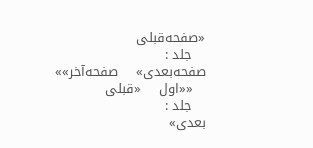«صفحه‌قبلی
   جلد :
صفحه‌بعدی»    صفحه‌آخر»»
   ««اول    «قبلی
   جلد :
بعدی»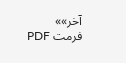آخر»»
فرمت PDF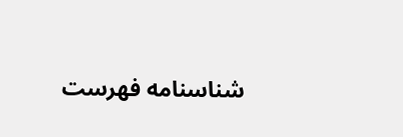شناسنامه فهرست